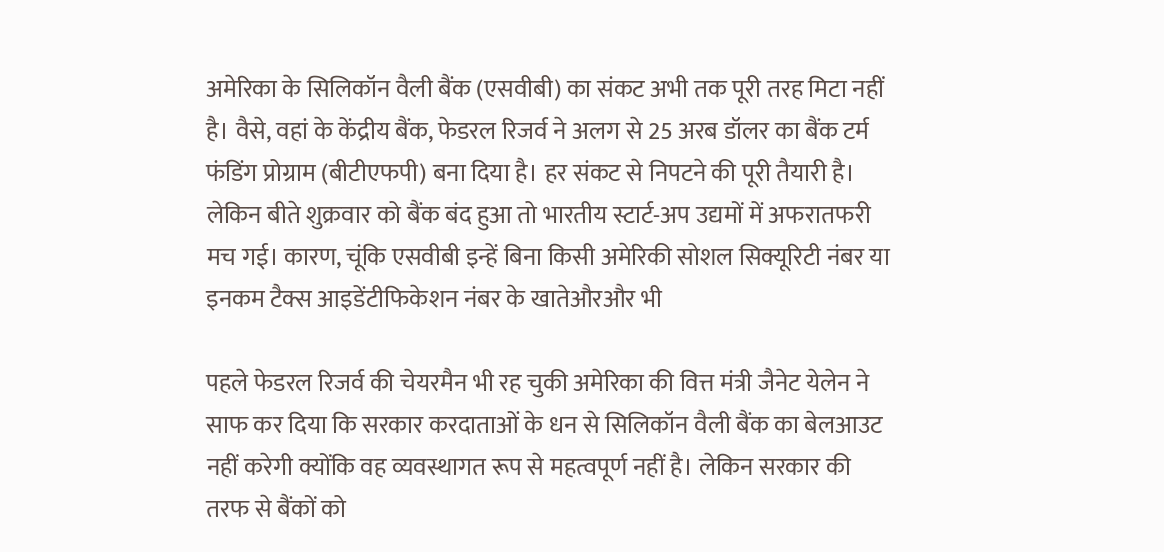अमेरिका के सिलिकॉन वैली बैंक (एसवीबी) का संकट अभी तक पूरी तरह मिटा नहीं है। वैसे, वहां के केंद्रीय बैंक, फेडरल रिजर्व ने अलग से 25 अरब डॉलर का बैंक टर्म फंडिंग प्रोग्राम (बीटीएफपी) बना दिया है। हर संकट से निपटने की पूरी तैयारी है। लेकिन बीते शुक्रवार को बैंक बंद हुआ तो भारतीय स्टार्ट-अप उद्यमों में अफरातफरी मच गई। कारण, चूंकि एसवीबी इन्हें बिना किसी अमेरिकी सोशल सिक्यूरिटी नंबर या इनकम टैक्स आइडेंटीफिकेशन नंबर के खातेऔरऔर भी

पहले फेडरल रिजर्व की चेयरमैन भी रह चुकी अमेरिका की वित्त मंत्री जैनेट येलेन ने साफ कर दिया कि सरकार करदाताओं के धन से सिलिकॉन वैली बैंक का बेलआउट नहीं करेगी क्योंकि वह व्यवस्थागत रूप से महत्वपूर्ण नहीं है। लेकिन सरकार की तरफ से बैंकों को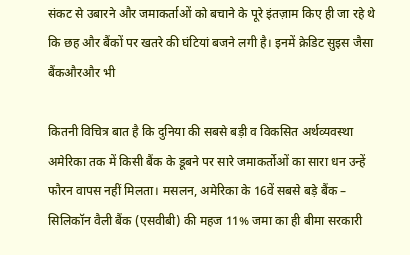संकट से उबारने और जमाकर्ताओं को बचाने के पूरे इंतज़ाम किए ही जा रहे थे कि छह और बैंकों पर खतरे की घंटियां बजने लगी है। इनमें क्रेडिट सुइस जैसा बैंकऔरऔर भी

कितनी विचित्र बात है कि दुनिया की सबसे बड़ी व विकसित अर्थव्यवस्था अमेरिका तक में किसी बैंक के डूबने पर सारे जमाकर्तोओं का सारा धन उन्हें फौरन वापस नहीं मिलता। मसलन, अमेरिका के 16वें सबसे बड़े बैंक – सिलिकॉन वैली बैंक (एसवीबी) की महज 11% जमा का ही बीमा सरकारी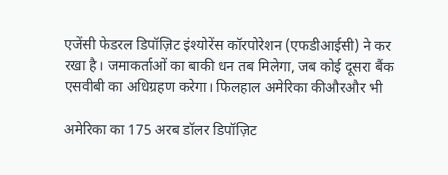एजेंसी फेडरल डिपॉज़िट इंश्योरेंस कॉरपोरेशन (एफडीआईसी) ने कर रखा है। जमाकर्ताओं का बाकी धन तब मिलेगा, जब कोई दूसरा बैंक एसवीबी का अधिग्रहण करेगा। फिलहाल अमेरिका कीऔरऔर भी

अमेरिका का 175 अरब डॉलर डिपॉज़िट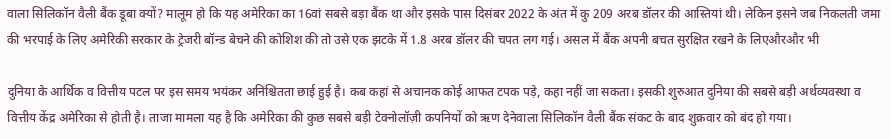वाला सिलिकॉन वैली बैंक डूबा क्यों? मालूम हो कि यह अमेरिका का 16वां सबसे बड़ा बैंक था और इसके पास दिसंबर 2022 के अंत में कु 209 अरब डॉलर की आस्तियां थी। लेकिन इसने जब निकलती जमा की भरपाई के लिए अमेरिकी सरकार के ट्रेजरी बॉन्ड बेचने की कोशिश की तो उसे एक झटके में 1.8 अरब डॉलर की चपत लग गई। असल में बैंक अपनी बचत सुरक्षित रखने के लिएऔरऔर भी

दुनिया के आर्थिक व वित्तीय पटल पर इस समय भयंकर अनिश्चितता छाई हुई है। कब कहां से अचानक कोई आफत टपक पड़े, कहा नहीं जा सकता। इसकी शुरुआत दुनिया की सबसे बड़ी अर्थव्यवस्था व वित्तीय केंद्र अमेरिका से होती है। ताजा मामला यह है कि अमेरिका की कुछ सबसे बड़ी टेक्नोलॉज़ी कपनियों को ऋण देनेवाला सिलिकॉन वैली बैंक संकट के बाद शुक्रवार को बंद हो गया।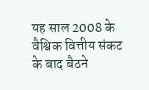यह साल 2008 के वैश्विक वित्तीय संकट के बाद बैठने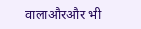वालाऔरऔर भी